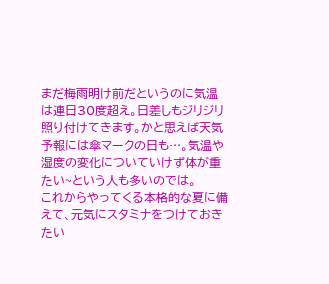まだ梅雨明け前だというのに気温は連日30度超え。日差しもジリジリ照り付けてきます。かと思えば天気予報には傘マークの日も…。気温や湿度の変化についていけず体が重たい~という人も多いのでは。
これからやってくる本格的な夏に備えて、元気にスタミナをつけておきたい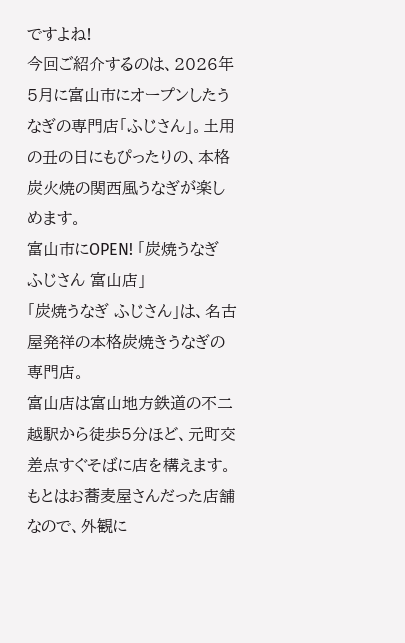ですよね!
今回ご紹介するのは、2026年5月に富山市にオープンしたうなぎの専門店「ふじさん」。土用の丑の日にもぴったりの、本格炭火焼の関西風うなぎが楽しめます。
富山市にOPEN! 「炭焼うなぎ ふじさん 富山店」
「炭焼うなぎ ふじさん」は、名古屋発祥の本格炭焼きうなぎの専門店。
富山店は富山地方鉄道の不二越駅から徒歩5分ほど、元町交差点すぐそばに店を構えます。もとはお蕎麦屋さんだった店舗なので、外観に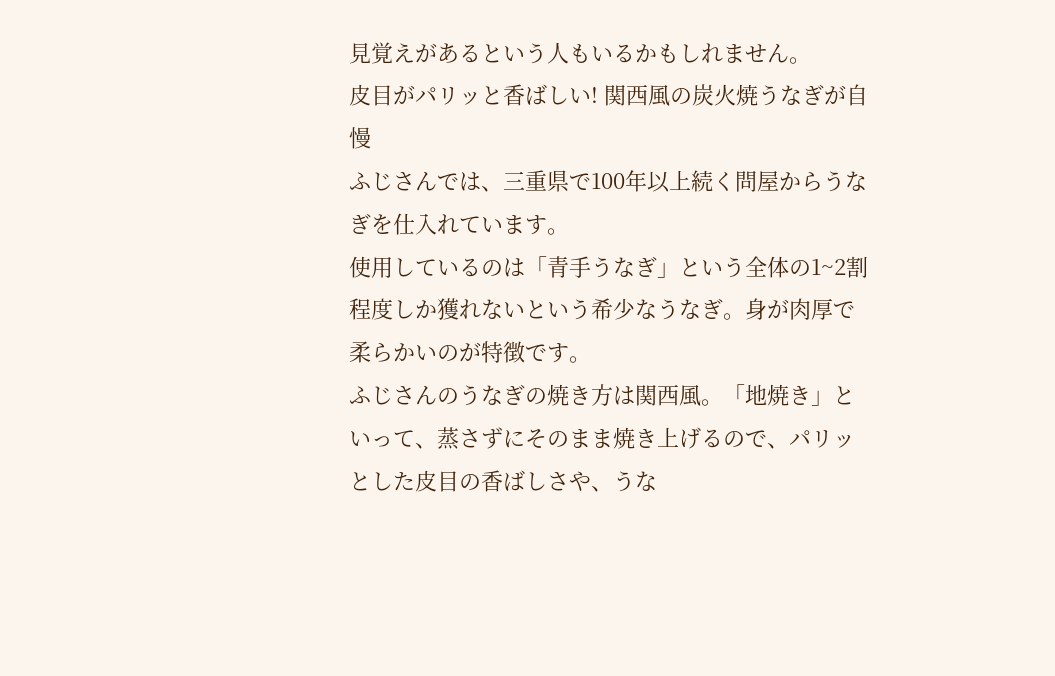見覚えがあるという人もいるかもしれません。
皮目がパリッと香ばしい! 関西風の炭火焼うなぎが自慢
ふじさんでは、三重県で100年以上続く問屋からうなぎを仕入れています。
使用しているのは「青手うなぎ」という全体の1~2割程度しか獲れないという希少なうなぎ。身が肉厚で柔らかいのが特徴です。
ふじさんのうなぎの焼き方は関西風。「地焼き」といって、蒸さずにそのまま焼き上げるので、パリッとした皮目の香ばしさや、うな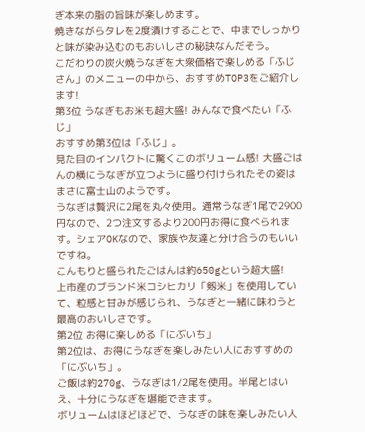ぎ本来の脂の旨味が楽しめます。
焼きながらタレを2度漬けすることで、中までしっかりと味が染み込むのもおいしさの秘訣なんだそう。
こだわりの炭火焼うなぎを大衆価格で楽しめる「ふじさん」のメニューの中から、おすすめTOP3をご紹介します!
第3位 うなぎもお米も超大盛! みんなで食べたい「ふじ」
おすすめ第3位は「ふじ」。
見た目のインパクトに驚くこのボリューム感! 大盛ごはんの横にうなぎが立つように盛り付けられたその姿はまさに富士山のようです。
うなぎは贅沢に2尾を丸々使用。通常うなぎ1尾で2900円なので、2つ注文するより200円お得に食べられます。シェアOKなので、家族や友達と分け合うのもいいですね。
こんもりと盛られたごはんは約650gという超大盛!
上市産のブランド米コシヒカリ「剱米」を使用していて、粒感と甘みが感じられ、うなぎと一緒に味わうと最高のおいしさです。
第2位 お得に楽しめる「にぶいち」
第2位は、お得にうなぎを楽しみたい人におすすめの「にぶいち」。
ご飯は約270g、うなぎは1/2尾を使用。半尾とはいえ、十分にうなぎを堪能できます。
ボリュームはほどほどで、うなぎの味を楽しみたい人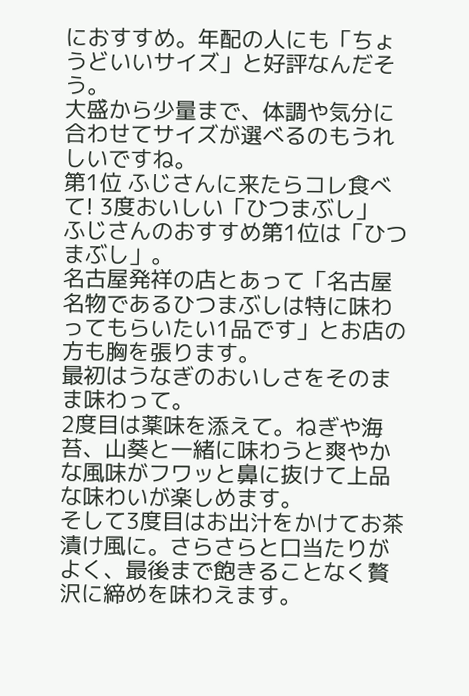におすすめ。年配の人にも「ちょうどいいサイズ」と好評なんだそう。
大盛から少量まで、体調や気分に合わせてサイズが選べるのもうれしいですね。
第1位 ふじさんに来たらコレ食べて! 3度おいしい「ひつまぶし」
ふじさんのおすすめ第1位は「ひつまぶし」。
名古屋発祥の店とあって「名古屋名物であるひつまぶしは特に味わってもらいたい1品です」とお店の方も胸を張ります。
最初はうなぎのおいしさをそのまま味わって。
2度目は薬味を添えて。ねぎや海苔、山葵と一緒に味わうと爽やかな風味がフワッと鼻に抜けて上品な味わいが楽しめます。
そして3度目はお出汁をかけてお茶漬け風に。さらさらと口当たりがよく、最後まで飽きることなく贅沢に締めを味わえます。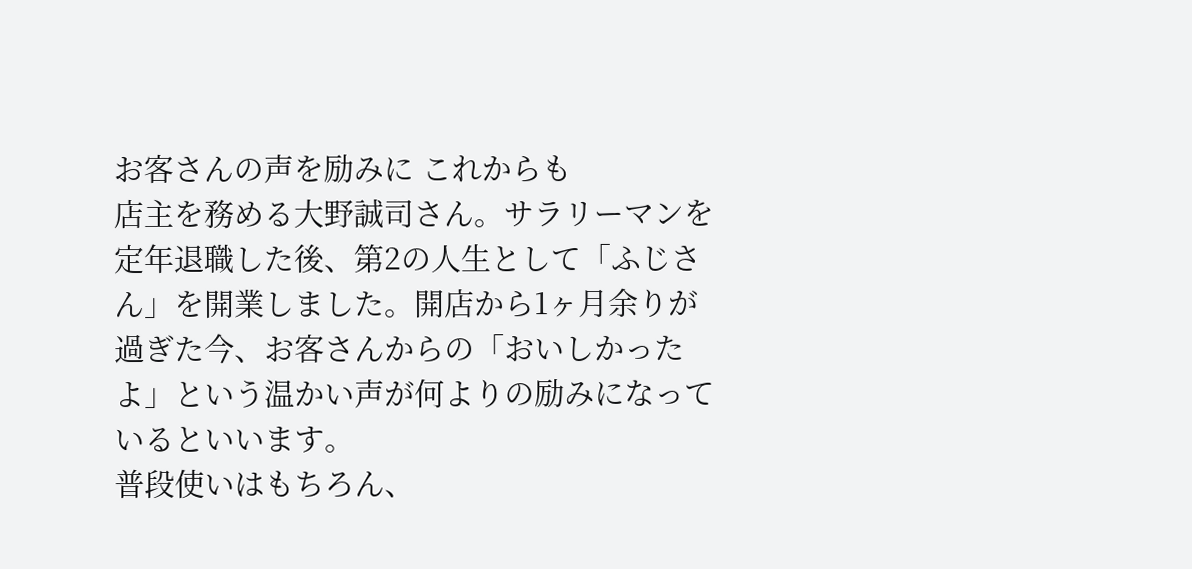お客さんの声を励みに これからも
店主を務める大野誠司さん。サラリーマンを定年退職した後、第2の人生として「ふじさん」を開業しました。開店から1ヶ月余りが過ぎた今、お客さんからの「おいしかったよ」という温かい声が何よりの励みになっているといいます。
普段使いはもちろん、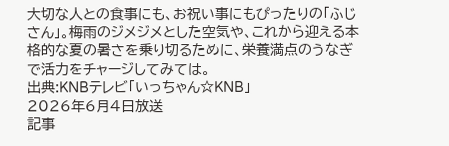大切な人との食事にも、お祝い事にもぴったりの「ふじさん」。梅雨のジメジメとした空気や、これから迎える本格的な夏の暑さを乗り切るために、栄養満点のうなぎで活力をチャージしてみては。
出典:KNBテレビ「いっちゃん☆KNB」
2026年6月4日放送
記事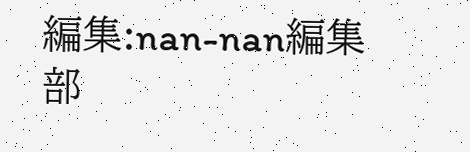編集:nan-nan編集部